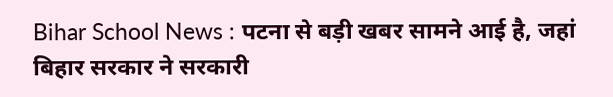Bihar School News : पटना से बड़ी खबर सामने आई है, जहां बिहार सरकार ने सरकारी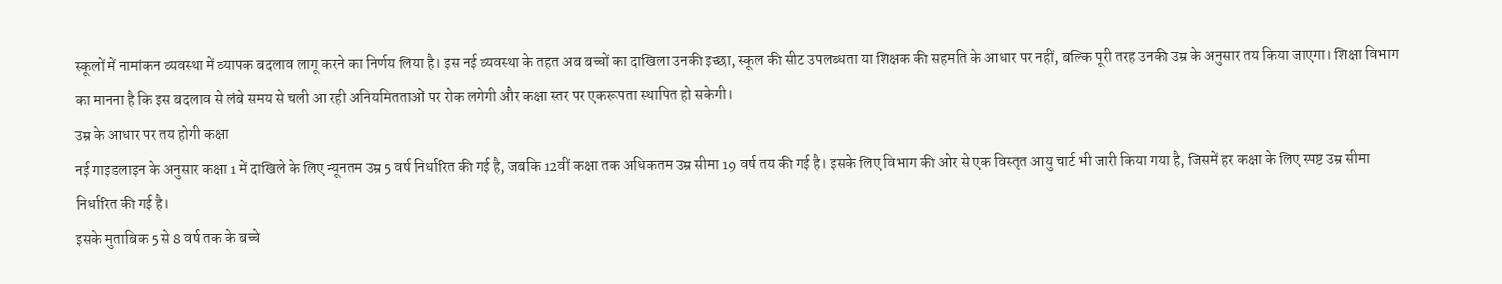स्कूलों में नामांकन व्यवस्था में व्यापक बदलाव लागू करने का निर्णय लिया है। इस नई व्यवस्था के तहत अब बच्चों का दाखिला उनकी इच्छा, स्कूल की सीट उपलब्धता या शिक्षक की सहमति के आधार पर नहीं, बल्कि पूरी तरह उनकी उम्र के अनुसार तय किया जाएगा। शिक्षा विभाग का मानना है कि इस बदलाव से लंबे समय से चली आ रही अनियमितताओं पर रोक लगेगी और कक्षा स्तर पर एकरूपता स्थापित हो सकेगी।
उम्र के आधार पर तय होगी कक्षा
नई गाइडलाइन के अनुसार कक्षा 1 में दाखिले के लिए न्यूनतम उम्र 5 वर्ष निर्धारित की गई है, जबकि 12वीं कक्षा तक अधिकतम उम्र सीमा 19 वर्ष तय की गई है। इसके लिए विभाग की ओर से एक विस्तृत आयु चार्ट भी जारी किया गया है, जिसमें हर कक्षा के लिए स्पष्ट उम्र सीमा निर्धारित की गई है।
इसके मुताबिक 5 से 8 वर्ष तक के बच्चे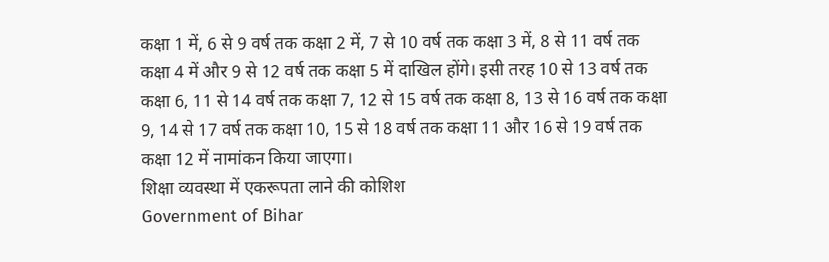कक्षा 1 में, 6 से 9 वर्ष तक कक्षा 2 में, 7 से 10 वर्ष तक कक्षा 3 में, 8 से 11 वर्ष तक कक्षा 4 में और 9 से 12 वर्ष तक कक्षा 5 में दाखिल होंगे। इसी तरह 10 से 13 वर्ष तक कक्षा 6, 11 से 14 वर्ष तक कक्षा 7, 12 से 15 वर्ष तक कक्षा 8, 13 से 16 वर्ष तक कक्षा 9, 14 से 17 वर्ष तक कक्षा 10, 15 से 18 वर्ष तक कक्षा 11 और 16 से 19 वर्ष तक कक्षा 12 में नामांकन किया जाएगा।
शिक्षा व्यवस्था में एकरूपता लाने की कोशिश
Government of Bihar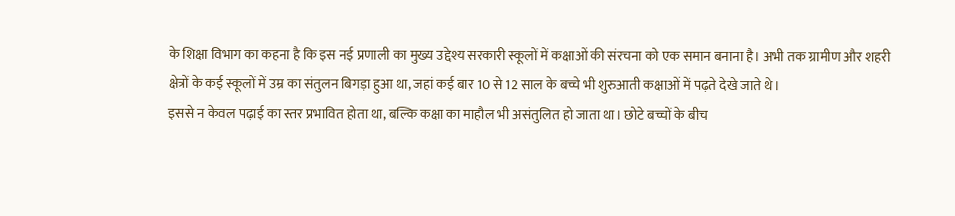के शिक्षा विभाग का कहना है कि इस नई प्रणाली का मुख्य उद्देश्य सरकारी स्कूलों में कक्षाओं की संरचना को एक समान बनाना है। अभी तक ग्रामीण और शहरी क्षेत्रों के कई स्कूलों में उम्र का संतुलन बिगड़ा हुआ था, जहां कई बार 10 से 12 साल के बच्चे भी शुरुआती कक्षाओं में पढ़ते देखे जाते थे।
इससे न केवल पढ़ाई का स्तर प्रभावित होता था, बल्कि कक्षा का माहौल भी असंतुलित हो जाता था। छोटे बच्चों के बीच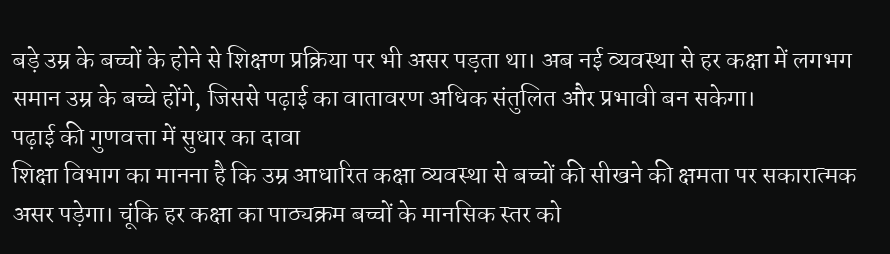बड़े उम्र के बच्चों के होने से शिक्षण प्रक्रिया पर भी असर पड़ता था। अब नई व्यवस्था से हर कक्षा में लगभग समान उम्र के बच्चे होंगे, जिससे पढ़ाई का वातावरण अधिक संतुलित और प्रभावी बन सकेगा।
पढ़ाई की गुणवत्ता में सुधार का दावा
शिक्षा विभाग का मानना है कि उम्र आधारित कक्षा व्यवस्था से बच्चों की सीखने की क्षमता पर सकारात्मक असर पड़ेगा। चूंकि हर कक्षा का पाठ्यक्रम बच्चों के मानसिक स्तर को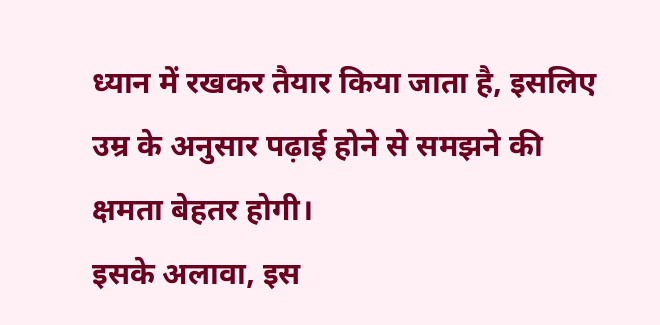ध्यान में रखकर तैयार किया जाता है, इसलिए उम्र के अनुसार पढ़ाई होने से समझने की क्षमता बेहतर होगी।
इसके अलावा, इस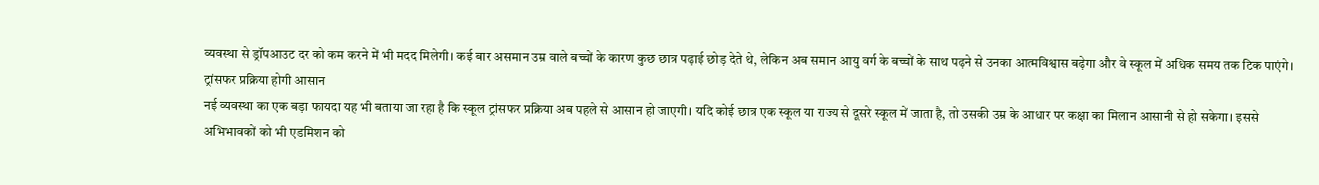व्यवस्था से ड्रॉपआउट दर को कम करने में भी मदद मिलेगी। कई बार असमान उम्र वाले बच्चों के कारण कुछ छात्र पढ़ाई छोड़ देते थे, लेकिन अब समान आयु वर्ग के बच्चों के साथ पढ़ने से उनका आत्मविश्वास बढ़ेगा और वे स्कूल में अधिक समय तक टिक पाएंगे।
ट्रांसफर प्रक्रिया होगी आसान
नई व्यवस्था का एक बड़ा फायदा यह भी बताया जा रहा है कि स्कूल ट्रांसफर प्रक्रिया अब पहले से आसान हो जाएगी। यदि कोई छात्र एक स्कूल या राज्य से दूसरे स्कूल में जाता है, तो उसकी उम्र के आधार पर कक्षा का मिलान आसानी से हो सकेगा। इससे अभिभावकों को भी एडमिशन को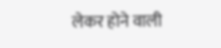लेकर होने वाली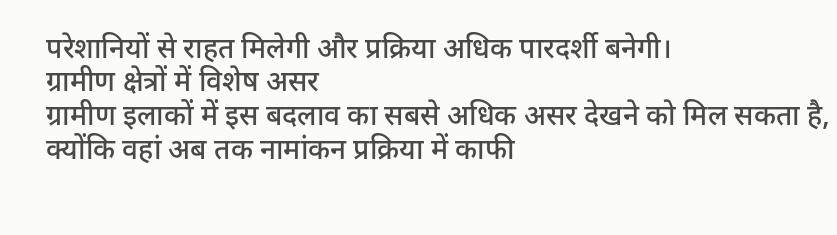परेशानियों से राहत मिलेगी और प्रक्रिया अधिक पारदर्शी बनेगी।
ग्रामीण क्षेत्रों में विशेष असर
ग्रामीण इलाकों में इस बदलाव का सबसे अधिक असर देखने को मिल सकता है, क्योंकि वहां अब तक नामांकन प्रक्रिया में काफी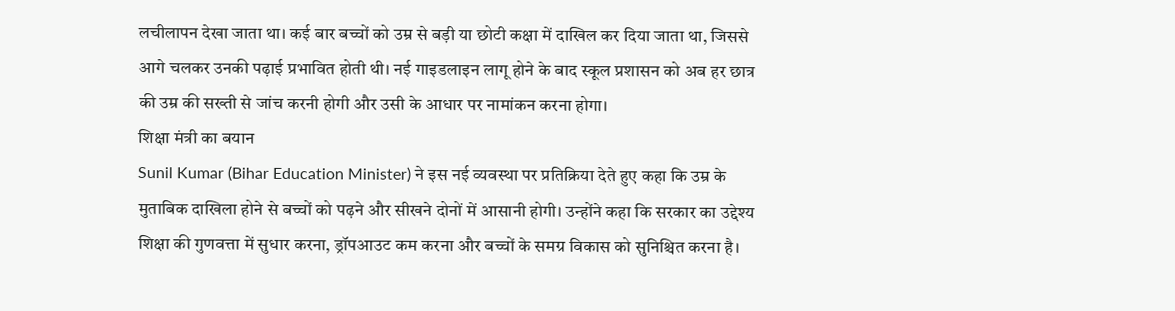लचीलापन देखा जाता था। कई बार बच्चों को उम्र से बड़ी या छोटी कक्षा में दाखिल कर दिया जाता था, जिससे आगे चलकर उनकी पढ़ाई प्रभावित होती थी। नई गाइडलाइन लागू होने के बाद स्कूल प्रशासन को अब हर छात्र की उम्र की सख्ती से जांच करनी होगी और उसी के आधार पर नामांकन करना होगा।
शिक्षा मंत्री का बयान
Sunil Kumar (Bihar Education Minister) ने इस नई व्यवस्था पर प्रतिक्रिया देते हुए कहा कि उम्र के मुताबिक दाखिला होने से बच्चों को पढ़ने और सीखने दोनों में आसानी होगी। उन्होंने कहा कि सरकार का उद्देश्य शिक्षा की गुणवत्ता में सुधार करना, ड्रॉपआउट कम करना और बच्चों के समग्र विकास को सुनिश्चित करना है।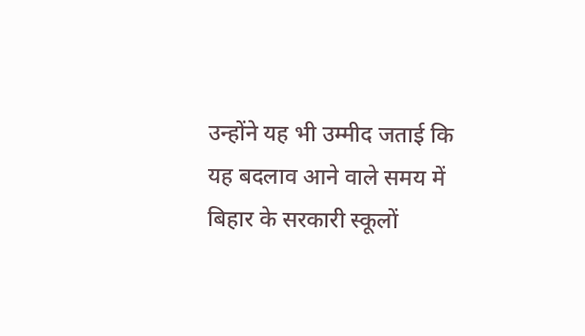उन्होंने यह भी उम्मीद जताई कि यह बदलाव आने वाले समय में बिहार के सरकारी स्कूलों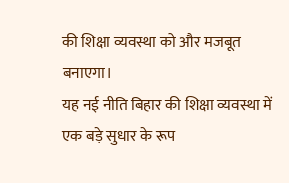की शिक्षा व्यवस्था को और मजबूत बनाएगा।
यह नई नीति बिहार की शिक्षा व्यवस्था में एक बड़े सुधार के रूप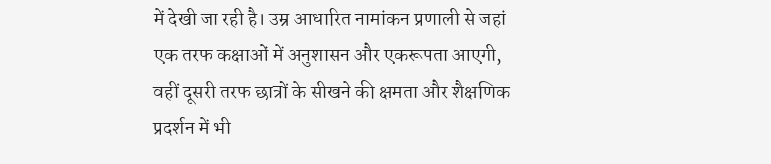में देखी जा रही है। उम्र आधारित नामांकन प्रणाली से जहां एक तरफ कक्षाओं में अनुशासन और एकरूपता आएगी, वहीं दूसरी तरफ छात्रों के सीखने की क्षमता और शैक्षणिक प्रदर्शन में भी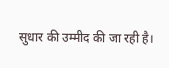सुधार की उम्मीद की जा रही है।